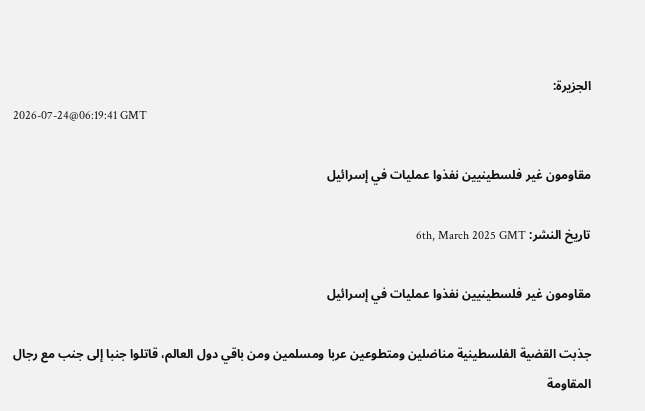الجزيرة:
2026-07-24@06:19:41 GMT

مقاومون غير فلسطينيين نفذوا عمليات في إسرائيل

تاريخ النشر: 6th, March 2025 GMT

مقاومون غير فلسطينيين نفذوا عمليات في إسرائيل

جذبت القضية الفلسطينية مناضلين ومتطوعين عربا ومسلمين ومن باقي دول العالم، قاتلوا جنبا إلى جنب مع رجال المقاومة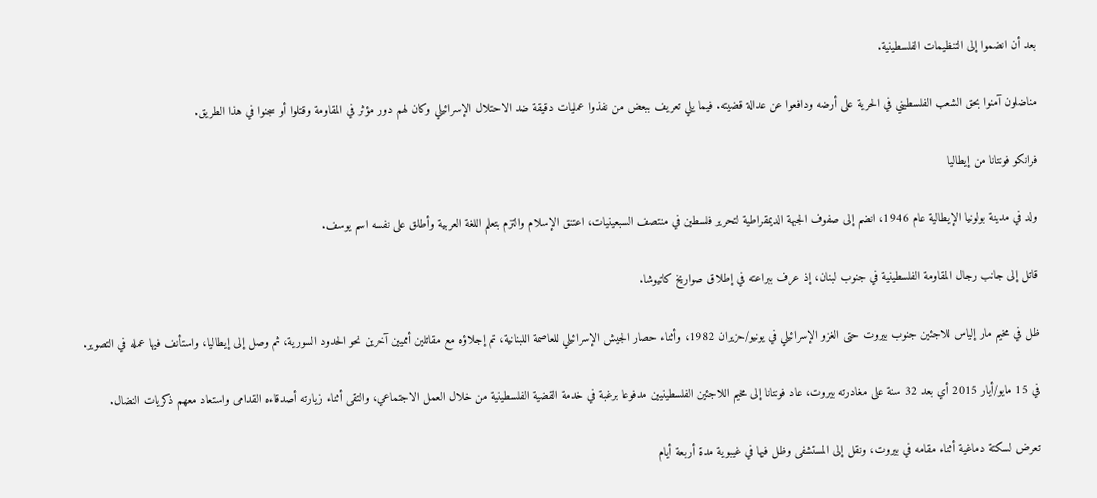بعد أن انضموا إلى التنظيمات الفلسطينية.

مناضلون آمنوا بحق الشعب الفلسطيني في الحرية على أرضه ودافعوا عن عدالة قضيته. فيما يلي تعريف ببعض من نفذوا عمليات دقيقة ضد الاحتلال الإسرائيلي وكان لهم دور مؤثر في المقاومة وقتلوا أو سجنوا في هذا الطريق.

فرانكو فونتانا من إيطاليا

ولد في مدينة بولونيا الإيطالية عام 1946، انضم إلى صفوف الجبهة الديمقراطية لتحرير فلسطين في منتصف السبعينيات، اعتنق الإسلام والتزم بتعلم اللغة العربية وأطلق على نفسه اسم يوسف.

قاتل إلى جانب رجال المقاومة الفلسطينية في جنوب لبنان، إذ عرف ببراعته في إطلاق صواريخ كاتيوشا.

ظل في مخيم مار إلياس للاجئين جنوب بيروت حتى الغزو الإسرائيلي في يونيو/حزيران 1982، وأثناء حصار الجيش الإسرائيلي للعاصمة اللبنانية، تم إجلاؤه مع مقاتلين أمميين آخرين نحو الحدود السورية، ثم وصل إلى إيطاليا، واستأنف فيها عمله في التصوير.

في 15 مايو/أيار 2015 أي بعد 32 سنة على مغادرته بيروت، عاد فونتانا إلى مخيم اللاجئين الفلسطينيين مدفوعا برغبة في خدمة القضية الفلسطينية من خلال العمل الاجتماعي، والتقى أثناء زيارته أصدقاءه القدامى واستعاد معهم ذكريات النضال.

تعرض لسكتة دماغية أثناء مقامه في بيروت، ونقل إلى المستشفى وظل فيها في غيبوية مدة أربعة أيام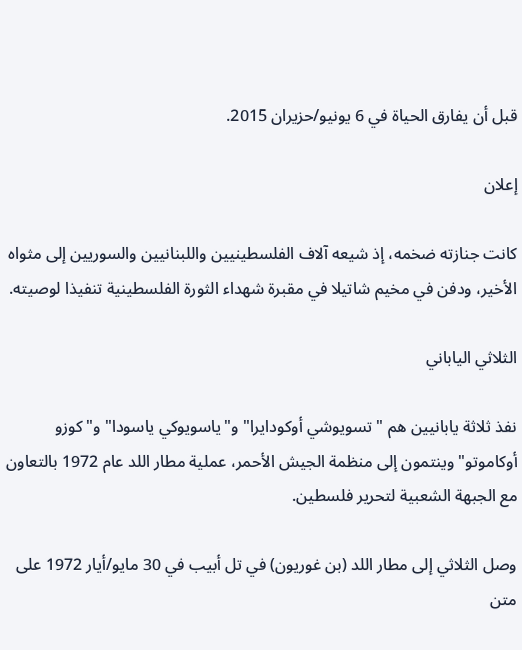قبل أن يفارق الحياة في 6 يونيو/حزيران 2015.

إعلان

كانت جنازته ضخمه، إذ شيعه آلاف الفلسطينيين واللبنانيين والسوريين إلى مثواه الأخير، ودفن في مخيم شاتيلا في مقبرة شهداء الثورة الفلسطينية تنفيذا لوصيته.

الثلاثي الياباني

نفذ ثلاثة يابانيين هم "تسويوشي أوكودايرا" و"ياسويوكي ياسودا" و"كوزو أوكاموتو" وينتمون إلى منظمة الجيش الأحمر، عملية مطار اللد عام 1972 بالتعاون مع الجبهة الشعبية لتحرير فلسطين.

وصل الثلاثي إلى مطار اللد (بن غوريون) في تل أبيب في 30 مايو/أيار 1972 على متن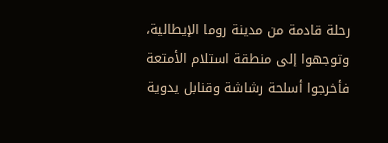رحلة قادمة من مدينة روما الإيطالية، وتوجهوا إلى منطقة استلام الأمتعة فأخرجوا أسلحة رشاشة وقنابل يدوية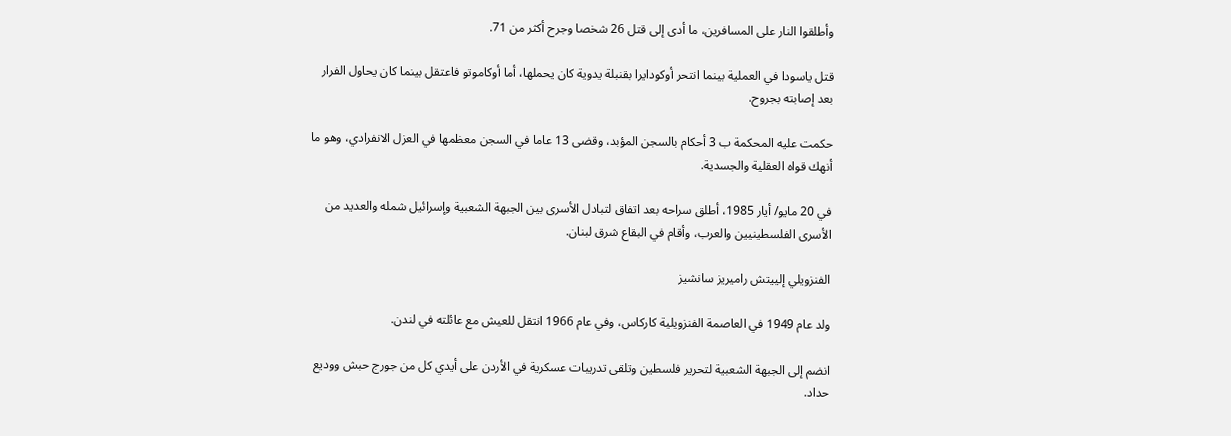وأطلقوا النار على المسافرين، ما أدى إلى قتل 26 شخصا وجرح أكثر من 71.

قتل ياسودا في العملية بينما انتحر أوكودايرا بقنبلة يدوية كان يحملها، أما أوكاموتو فاعتقل بينما كان يحاول الفرار بعد إصابته بجروح.

حكمت عليه المحكمة ب 3 أحكام بالسجن المؤبد، وقضى 13 عاما في السجن معظمها في العزل الانفرادي، وهو ما أنهك قواه العقلية والجسدية.

في 20 مايو/ أيار 1985، أطلق سراحه بعد اتفاق لتبادل الأسرى بين الجبهة الشعبية وإسرائيل شمله والعديد من الأسرى الفلسطينيين والعرب، وأقام في البقاع شرق لبنان.

الفنزويلي إلييتش راميريز سانشيز

ولد عام 1949 في العاصمة الفنزويلية كاركاس، وفي عام 1966 انتقل للعيش مع عائلته في لندن.

انضم إلى الجبهة الشعبية لتحرير فلسطين وتلقى تدريبات عسكرية في الأردن على أيدي كل من جورج حبش ووديع حداد.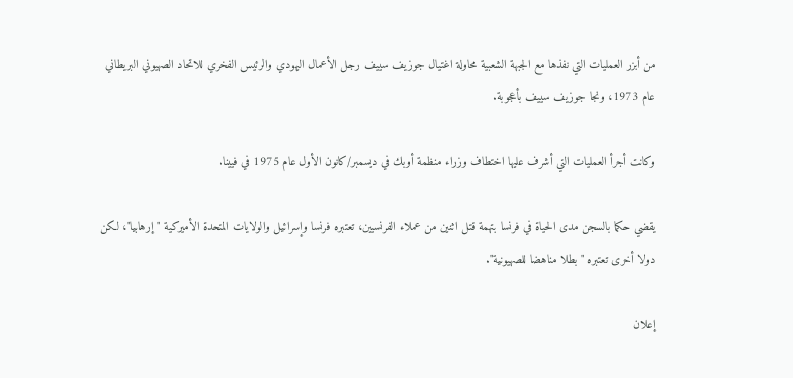من أبزر العمليات التي نفذها مع الجبهة الشعبية محاولة اغتيال جوزيف سييف رجل الأعمال اليهودي والرئيس الفخري للاتحاد الصهيوني البريطاني عام 1973، ونجا جوزيف سييف بأعجوبة.

وكانت أجرأ العمليات التي أشرف عليها اختطاف وزراء منظمة أوبك في ديسمبر/كانون الأول عام 1975 في فيينا.

يقضي حكما بالسجن مدى الحياة في فرنسا بتهمة قتل اثنين من عملاء الفرنسيين، تعتبره فرنسا وإسرائيل والولايات المتحدة الأميركية "إرهابيا"، لكن دولا أخرى تعتبره "بطلا مناهضا للصهيونية".

إعلان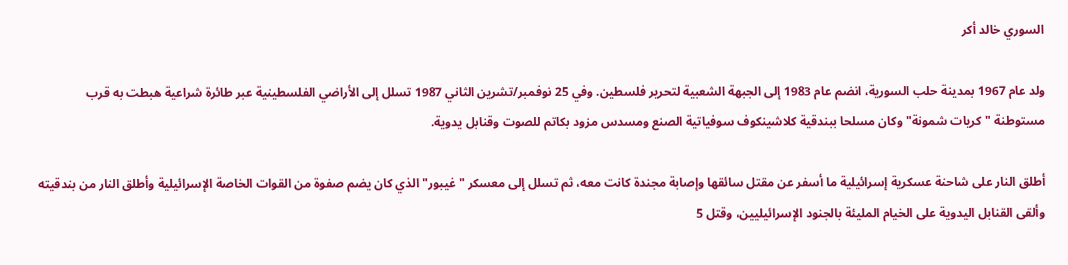السوري خالد أكر

ولد عام 1967 بمدينة حلب السورية، انضم عام 1983 إلى الجبهة الشعبية لتحرير فلسطين. وفي 25 نوفمبر/تشرين الثاني 1987 تسلل إلى الأراضي الفلسطينية عبر طائرة شراعية هبطت به قرب مستوطنة "كريات شمونة" وكان مسلحا ببندقية كلاشينكوف سوفياتية الصنع ومسدس مزود بكاتم للصوت وقنابل يدوية.

أطلق النار على شاحنة عسكرية إسرائيلية ما أسفر عن مقتل سائقها وإصابة مجندة كانت معه، ثم تسلل إلى معسكر "غيبور" الذي كان يضم صفوة من القوات الخاصة الإسرائيلية وأطلق النار من بندقيته وألقى القنابل اليدوية على الخيام المليئة بالجنود الإسرائيليين، وقتل 5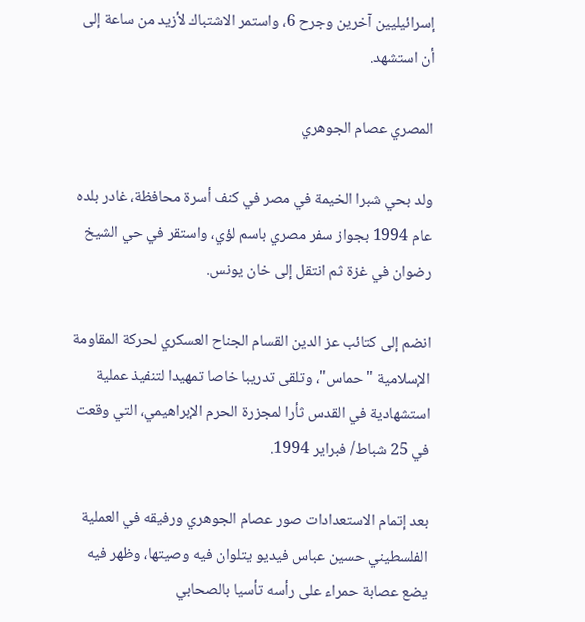إسرائيليين آخرين وجرح 6، واستمر الاشتباك لأزيد من ساعة إلى أن استشهد.

المصري عصام الجوهري

ولد بحي شبرا الخيمة في مصر في كنف أسرة محافظة، غادر بلده عام 1994 بجواز سفر مصري باسم لؤي، واستقر في حي الشيخ رضوان في غزة ثم انتقل إلى خان يونس.

انضم إلى كتائب عز الدين القسام الجناح العسكري لحركة المقاومة الإسلامية "حماس"، وتلقى تدريبا خاصا تمهيدا لتنفيذ عملية استشهادية في القدس ثأرا لمجزرة الحرم الإبراهيمي، التي وقعت في 25 شباط/ فبراير 1994.

بعد إتمام الاستعدادات صور عصام الجوهري ورفيقه في العملية الفلسطيني حسين عباس فيديو يتلوان فيه وصيتها، وظهر فيه يضع عصابة حمراء على رأسه تأسيا بالصحابي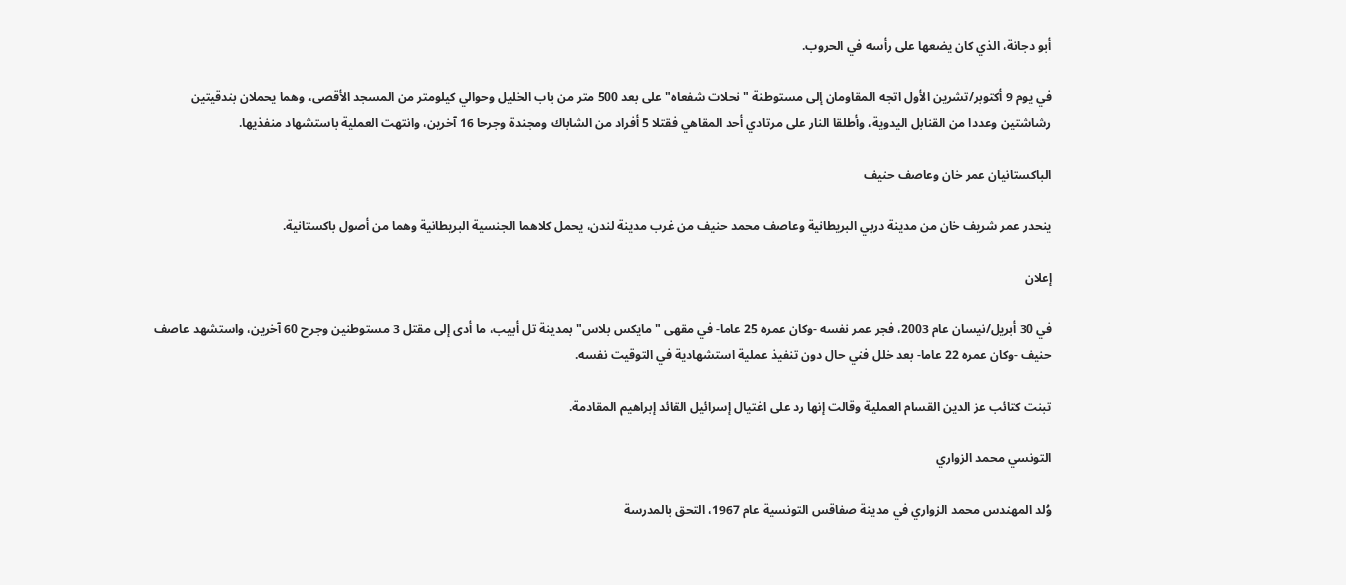أبو دجانة، الذي كان يضعها على رأسه في الحروب.

في يوم 9 أكتوبر/تشرين الأول اتجه المقاومان إلى مستوطنة "نحلات شفعاه" على بعد 500 متر من باب الخليل وحوالي كيلومتر من المسجد الأقصى، وهما يحملان بندقيتين رشاشتين وعددا من القنابل اليدوية، وأطلقا النار على مرتادي أحد المقاهي فقتلا 5 أفراد من الشاباك ومجندة وجرحا 16 آخرين، وانتهت العملية باستشهاد منفذيها.

الباكستانيان عمر خان وعاصف حنيف

ينحدر عمر شريف خان من مدينة دربي البريطانية وعاصف محمد حنيف من غرب مدينة لندن، يحمل كلاهما الجنسية البريطانية وهما من أصول باكستانية.

إعلان

في 30 أبريل/نيسان عام 2003، فجر عمر نفسه -وكان عمره 25 عاما- في مقهى "مايكس بلاس" بمدينة تل أبيب، ما أدى إلى مقتل 3 مستوطنين وجرح 60 آخرين، واستشهد عاصف حنيف -وكان عمره 22 عاما- بعد خلل فني حال دون تنفيذ عملية استشهادية في التوقيت نفسه.

تبنت كتائب عز الدين القسام العملية وقالت إنها رد على اغتيال إسرائيل القائد إبراهيم المقادمة.

التونسي محمد الزواري

وُلد المهندس محمد الزواري في مدينة صفاقس التونسية عام 1967، التحق بالمدرسة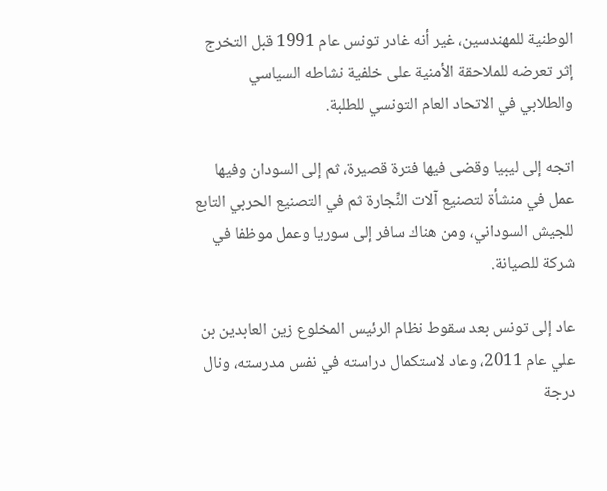الوطنية للمهندسين، غير أنه غادر تونس عام 1991 قبل التخرج إثر تعرضه للملاحقة الأمنية على خلفية نشاطه السياسي والطلابي في الاتحاد العام التونسي للطلبة.

اتجه إلى ليبيا وقضى فيها فترة قصيرة، ثم إلى السودان وفيها عمل في منشأة لتصنيع آلات النِّجارة ثم في التصنيع الحربي التابع للجيش السوداني، ومن هناك سافر إلى سوريا وعمل موظفا في شركة للصيانة.

عاد إلى تونس بعد سقوط نظام الرئيس المخلوع زين العابدين بن علي عام 2011، وعاد لاستكمال دراسته في نفس مدرسته، ونال درجة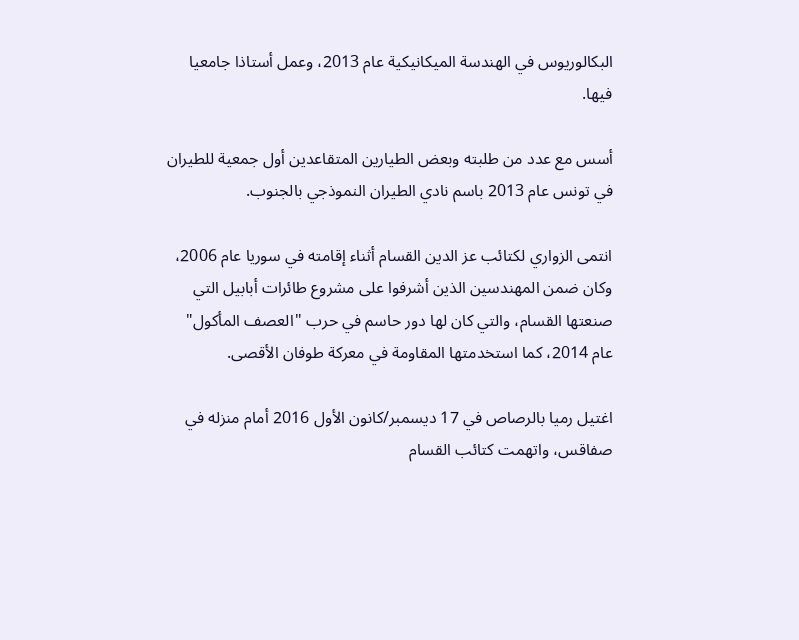البكالوريوس في الهندسة الميكانيكية عام 2013، وعمل أستاذا جامعيا فيها.

أسس مع عدد من طلبته وبعض الطيارين المتقاعدين أول جمعية للطيران في تونس عام 2013 باسم نادي الطيران النموذجي بالجنوب.

انتمى الزواري لكتائب عز الدين القسام أثناء إقامته في سوريا عام 2006، وكان ضمن المهندسين الذين أشرفوا على مشروع طائرات أبابيل التي صنعتها القسام، والتي كان لها دور حاسم في حرب "العصف المأكول" عام 2014، كما استخدمتها المقاومة في معركة طوفان الأقصى.

اغتيل رميا بالرصاص في 17 ديسمبر/كانون الأول 2016 أمام منزله في صفاقس، واتهمت كتائب القسام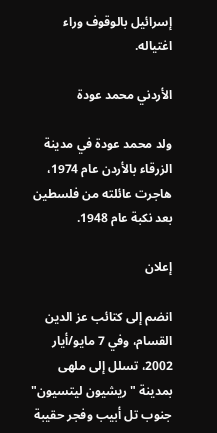إسرائيل بالوقوف وراء اغتياله.

الأردني محمد عودة

ولد محمد عودة في مدينة الزرقاء بالأردن عام 1974، هاجرت عائلته من فلسطين بعد نكبة عام 1948.

إعلان

انضم إلى كتائب عز الدين القسام، وفي 7 مايو/أيار 2002، تسلل إلى ملهى بمدينة "ريشيون ليتسيون" جنوب تل أبيب وفجر حقيبة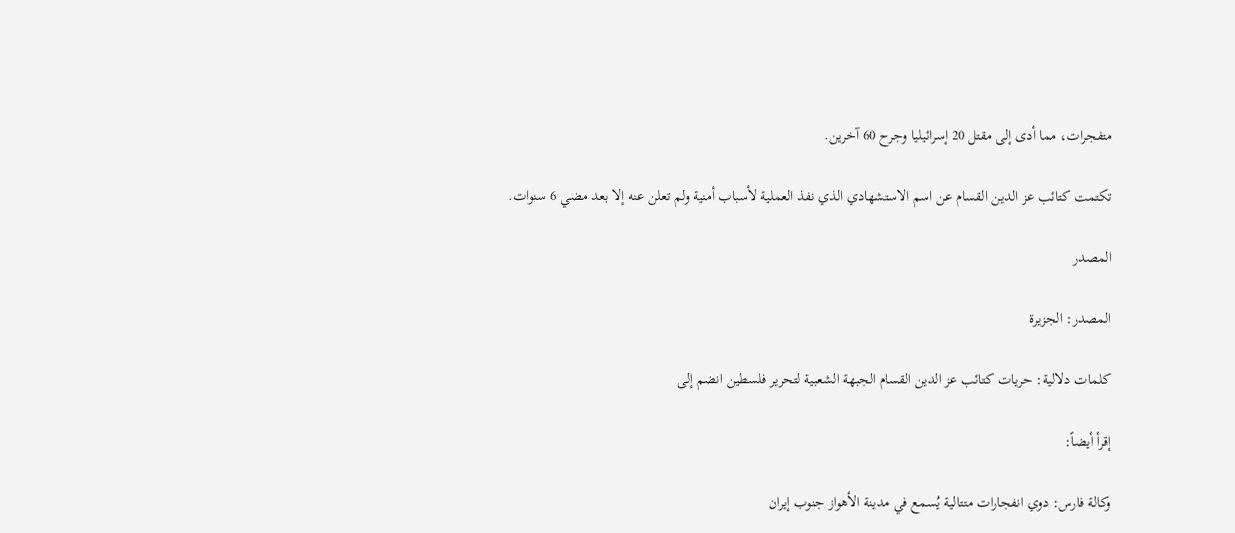متفجرات، مما أدى إلى مقتل 20 إسرائيليا وجرح 60 آخرين.

تكتمت كتائب عز الدين القسام عن اسم الاستشهادي الذي نفذ العملية لأسباب أمنية ولم تعلن عنه إلا بعد مضي 6 سنوات.

المصدر

المصدر: الجزيرة

كلمات دلالية: حريات کتائب عز الدین القسام الجبهة الشعبیة لتحریر فلسطین انضم إلى

إقرأ أيضاً:

وكالة فارس: دوي انفجارات متتالية يُسمع في مدينة الأهواز جنوب إيران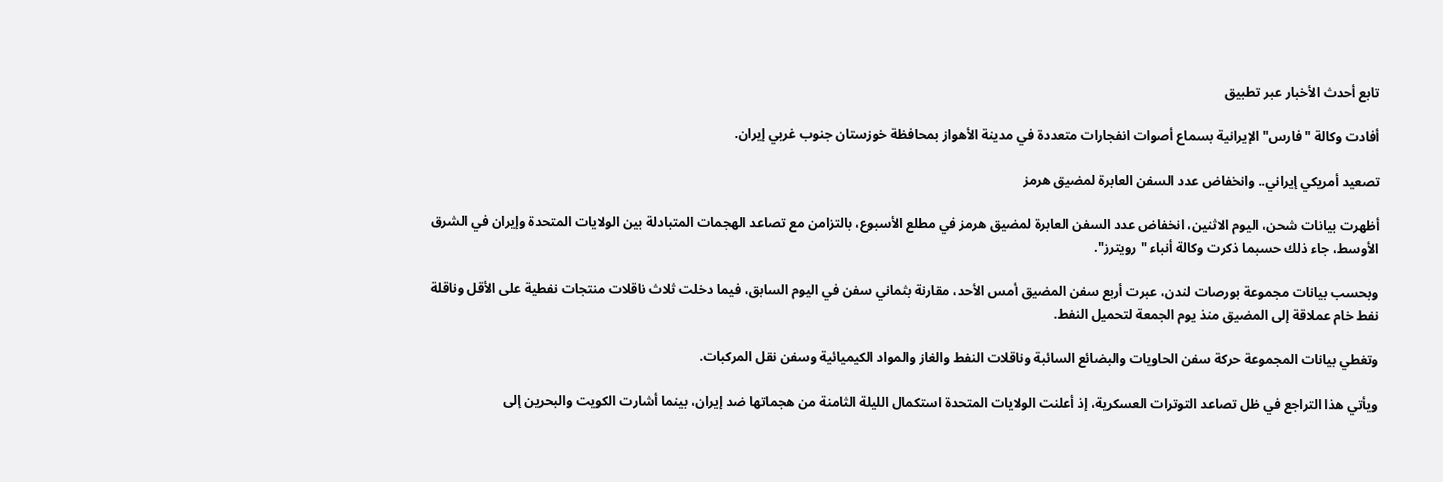تابع أحدث الأخبار عبر تطبيق

أفادت وكالة "فارس" الإيرانية بسماع أصوات انفجارات متعددة في مدينة الأهواز بمحافظة خوزستان جنوب غربي إيران.

تصعيد أمريكي إيراني.. وانخفاض عدد السفن العابرة لمضيق هرمز

أظهرت بيانات شحن، اليوم الاثنين، انخفاض عدد السفن العابرة لمضيق هرمز في مطلع الأسبوع، بالتزامن مع تصاعد الهجمات المتبادلة بين الولايات المتحدة وإيران في الشرق الأوسط، جاء ذلك حسبما ذكرت وكالة أنباء "رويترز".

وبحسب بيانات مجموعة بورصات لندن، عبرت أربع سفن المضيق أمس الأحد، مقارنة بثماني سفن في اليوم السابق، فيما دخلت ثلاث ناقلات منتجات نفطية على الأقل وناقلة نفط خام عملاقة إلى المضيق منذ يوم الجمعة لتحميل النفط.

وتغطي بيانات المجموعة حركة سفن الحاويات والبضائع السائبة وناقلات النفط والغاز والمواد الكيميائية وسفن نقل المركبات.

ويأتي هذا التراجع في ظل تصاعد التوترات العسكرية، إذ أعلنت الولايات المتحدة استكمال الليلة الثامنة من هجماتها ضد إيران، بينما أشارت الكويت والبحرين إلى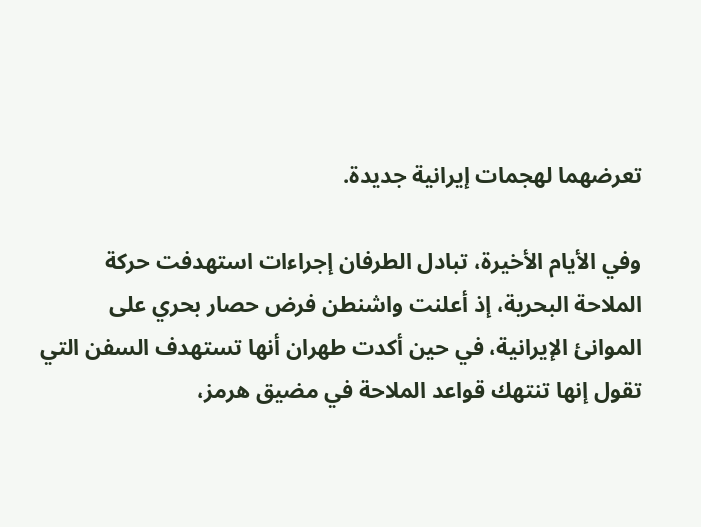تعرضهما لهجمات إيرانية جديدة.

وفي الأيام الأخيرة، تبادل الطرفان إجراءات استهدفت حركة الملاحة البحرية، إذ أعلنت واشنطن فرض حصار بحري على الموانئ الإيرانية، في حين أكدت طهران أنها تستهدف السفن التي تقول إنها تنتهك قواعد الملاحة في مضيق هرمز،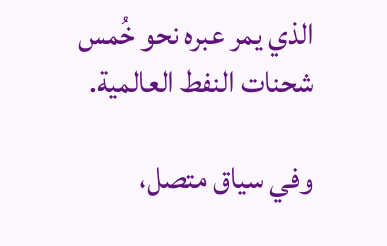الذي يمر عبره نحو خُمس شحنات النفط العالمية.

وفي سياق متصل،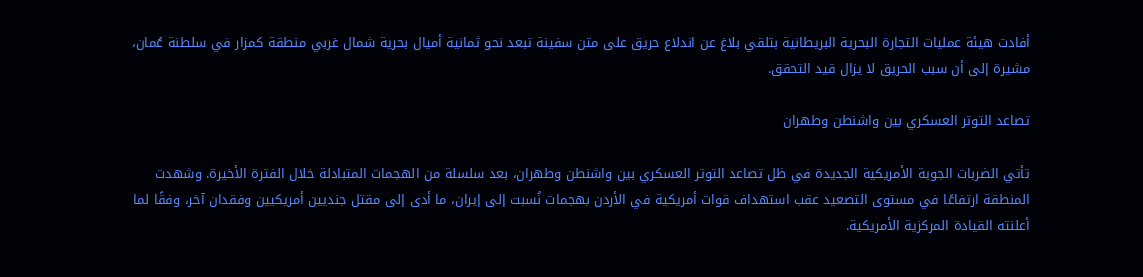أفادت هيئة عمليات التجارة البحرية البريطانية بتلقي بلاغ عن اندلاع حريق على متن سفينة تبعد نحو ثمانية أميال بحرية شمال غربي منطقة كمزار في سلطنة عُمان، مشيرة إلى أن سبب الحريق لا يزال قيد التحقق.

تصاعد التوتر العسكري بين واشنطن وطهران

تأتي الضربات الجوية الأمريكية الجديدة في ظل تصاعد التوتر العسكري بين واشنطن وطهران، بعد سلسلة من الهجمات المتبادلة خلال الفترة الأخيرة. وشهدت المنطقة ارتفاعًا في مستوى التصعيد عقب استهداف قوات أمريكية في الأردن بهجمات نُسبت إلى إيران، ما أدى إلى مقتل جنديين أمريكيين وفقدان آخر، وفقًا لما أعلنته القيادة المركزية الأمريكية.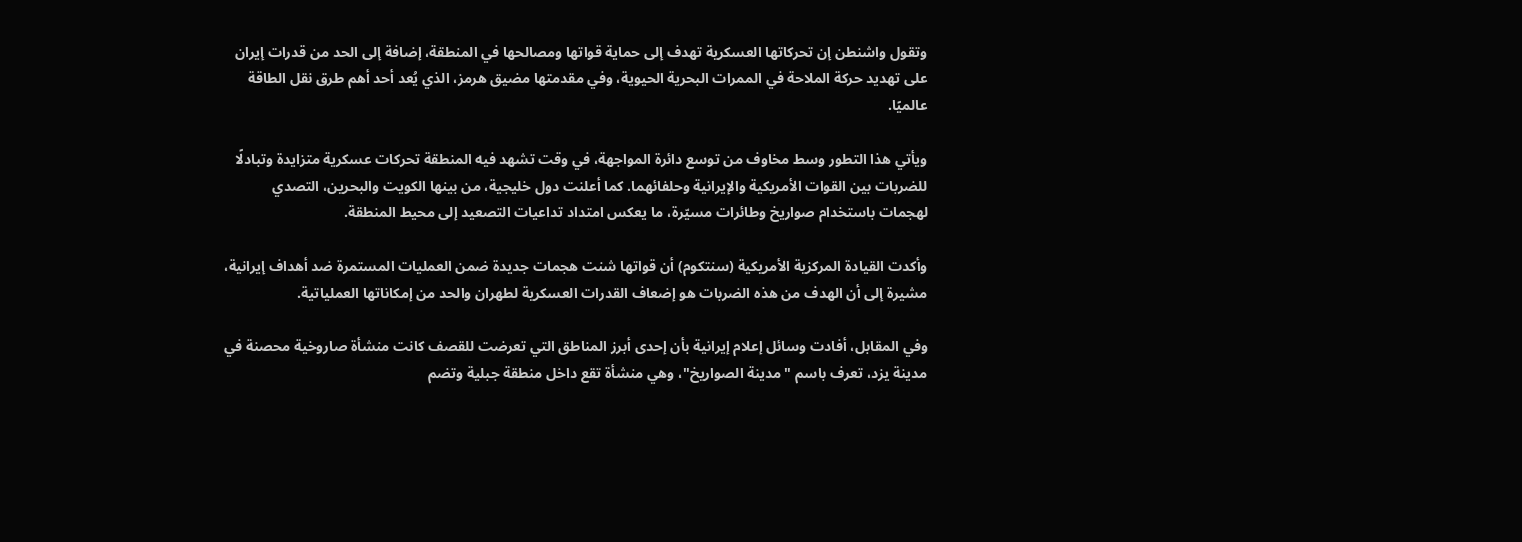وتقول واشنطن إن تحركاتها العسكرية تهدف إلى حماية قواتها ومصالحها في المنطقة، إضافة إلى الحد من قدرات إيران على تهديد حركة الملاحة في الممرات البحرية الحيوية، وفي مقدمتها مضيق هرمز، الذي يُعد أحد أهم طرق نقل الطاقة عالميًا.

ويأتي هذا التطور وسط مخاوف من توسع دائرة المواجهة، في وقت تشهد فيه المنطقة تحركات عسكرية متزايدة وتبادلًا للضربات بين القوات الأمريكية والإيرانية وحلفائهما. كما أعلنت دول خليجية، من بينها الكويت والبحرين، التصدي لهجمات باستخدام صواريخ وطائرات مسيّرة، ما يعكس امتداد تداعيات التصعيد إلى محيط المنطقة.

وأكدت القيادة المركزية الأمريكية (سنتكوم) أن قواتها شنت هجمات جديدة ضمن العمليات المستمرة ضد أهداف إيرانية، مشيرة إلى أن الهدف من هذه الضربات هو إضعاف القدرات العسكرية لطهران والحد من إمكاناتها العملياتية.

وفي المقابل، أفادت وسائل إعلام إيرانية بأن إحدى أبرز المناطق التي تعرضت للقصف كانت منشأة صاروخية محصنة في مدينة يزد، تعرف باسم "مدينة الصواريخ"، وهي منشأة تقع داخل منطقة جبلية وتضم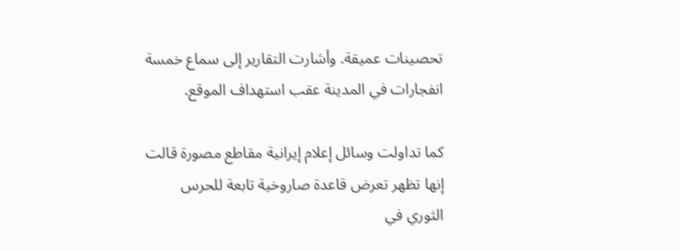تحصينات عميقة. وأشارت التقارير إلى سماع خمسة انفجارات في المدينة عقب استهداف الموقع.

كما تداولت وسائل إعلام إيرانية مقاطع مصورة قالت إنها تظهر تعرض قاعدة صاروخية تابعة للحرس الثوري في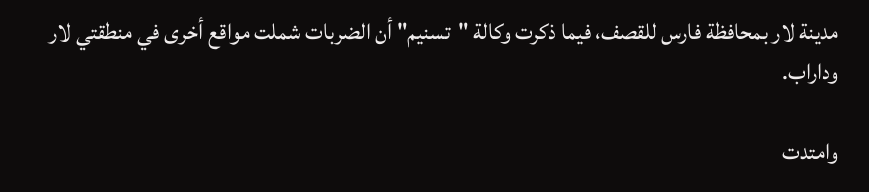مدينة لار بمحافظة فارس للقصف، فيما ذكرت وكالة "تسنيم" أن الضربات شملت مواقع أخرى في منطقتي لار وداراب.

وامتدت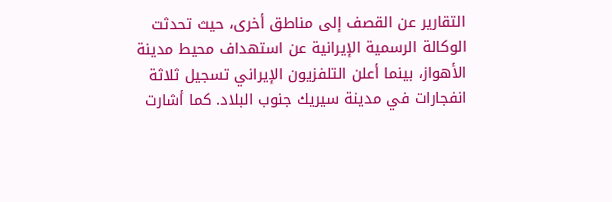التقارير عن القصف إلى مناطق أخرى، حيث تحدثت الوكالة الرسمية الإيرانية عن استهداف محيط مدينة الأهواز، بينما أعلن التلفزيون الإيراني تسجيل ثلاثة انفجارات في مدينة سيريك جنوب البلاد. كما أشارت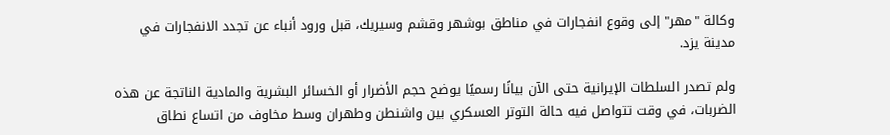وكالة "مهر" إلى وقوع انفجارات في مناطق بوشهر وقشم وسيريك، قبل ورود أنباء عن تجدد الانفجارات في مدينة يزد.

ولم تصدر السلطات الإيرانية حتى الآن بيانًا رسميًا يوضح حجم الأضرار أو الخسائر البشرية والمادية الناتجة عن هذه الضربات، في وقت تتواصل فيه حالة التوتر العسكري بين واشنطن وطهران وسط مخاوف من اتساع نطاق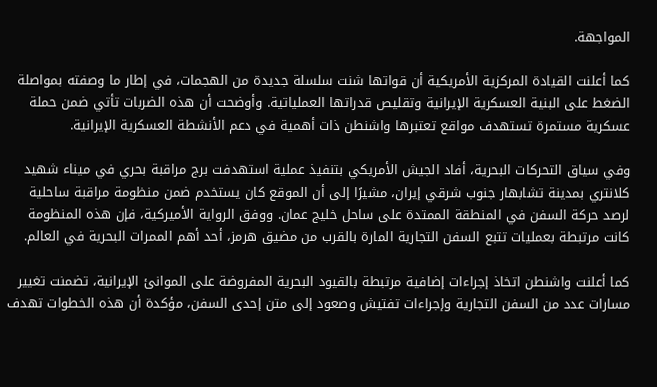المواجهة.

كما أعلنت القيادة المركزية الأمريكية أن قواتها شنت سلسلة جديدة من الهجمات، في إطار ما وصفته بمواصلة الضغط على البنية العسكرية الإيرانية وتقليص قدراتها العملياتية. وأوضحت أن هذه الضربات تأتي ضمن حملة عسكرية مستمرة تستهدف مواقع تعتبرها واشنطن ذات أهمية في دعم الأنشطة العسكرية الإيرانية.

وفي سياق التحركات البحرية، أفاد الجيش الأمريكي بتنفيذ عملية استهدفت برج مراقبة بحري في ميناء شهيد كلانتري بمدينة تشابهار جنوب شرقي إيران، مشيرًا إلى أن الموقع كان يستخدم ضمن منظومة مراقبة ساحلية لرصد حركة السفن في المنطقة الممتدة على ساحل خليج عمان. ووفق الرواية الأميركية، فإن هذه المنظومة كانت مرتبطة بعمليات تتبع السفن التجارية المارة بالقرب من مضيق هرمز، أحد أهم الممرات البحرية في العالم.

كما أعلنت واشنطن اتخاذ إجراءات إضافية مرتبطة بالقيود البحرية المفروضة على الموانئ الإيرانية، تضمنت تغيير مسارات عدد من السفن التجارية وإجراءات تفتيش وصعود إلى متن إحدى السفن، مؤكدة أن هذه الخطوات تهدف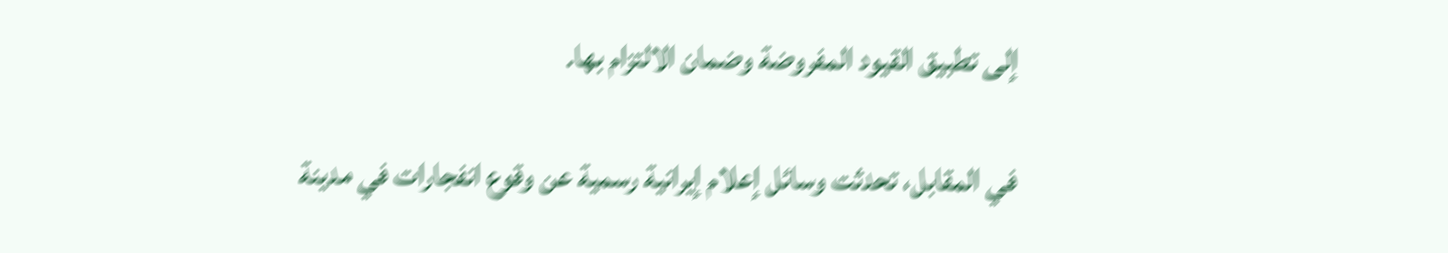إلى تطبيق القيود المفروضة وضمان الالتزام بها.

في المقابل، تحدثت وسائل إعلام إيرانية رسمية عن وقوع انفجارات في مدينة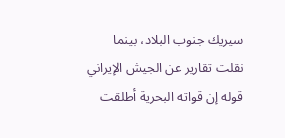سيريك جنوب البلاد، بينما نقلت تقارير عن الجيش الإيراني قوله إن قواته البحرية أطلقت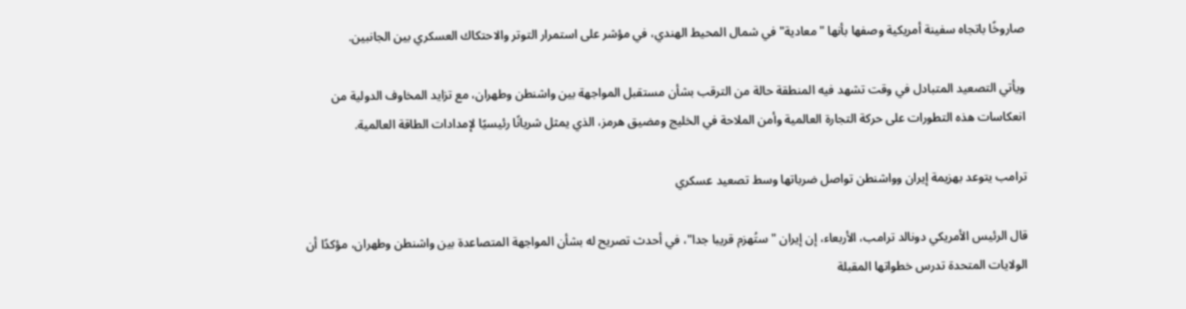صاروخًا باتجاه سفينة أمريكية وصفها بأنها "معادية" في شمال المحيط الهندي، في مؤشر على استمرار التوتر والاحتكاك العسكري بين الجانبين.

ويأتي التصعيد المتبادل في وقت تشهد فيه المنطقة حالة من الترقب بشأن مستقبل المواجهة بين واشنطن وطهران، مع تزايد المخاوف الدولية من انعكاسات هذه التطورات على حركة التجارة العالمية وأمن الملاحة في الخليج ومضيق هرمز، الذي يمثل شريانًا رئيسيًا لإمدادات الطاقة العالمية.

ترامب يتوعد بهزيمة إيران وواشنطن تواصل ضرباتها وسط تصعيد عسكري

قال الرئيس الأمريكي دونالد ترامب، الأربعاء، إن إيران "ستُهزم قريبا جدا"، في أحدث تصريح له بشأن المواجهة المتصاعدة بين واشنطن وطهران، مؤكدًا أن الولايات المتحدة تدرس خطواتها المقبلة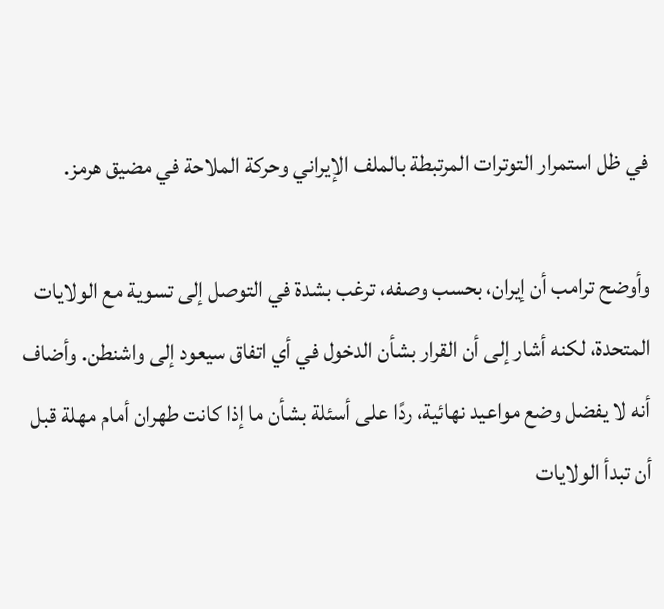في ظل استمرار التوترات المرتبطة بالملف الإيراني وحركة الملاحة في مضيق هرمز.

وأوضح ترامب أن إيران، بحسب وصفه، ترغب بشدة في التوصل إلى تسوية مع الولايات المتحدة، لكنه أشار إلى أن القرار بشأن الدخول في أي اتفاق سيعود إلى واشنطن. وأضاف أنه لا يفضل وضع مواعيد نهائية، ردًا على أسئلة بشأن ما إذا كانت طهران أمام مهلة قبل أن تبدأ الولايات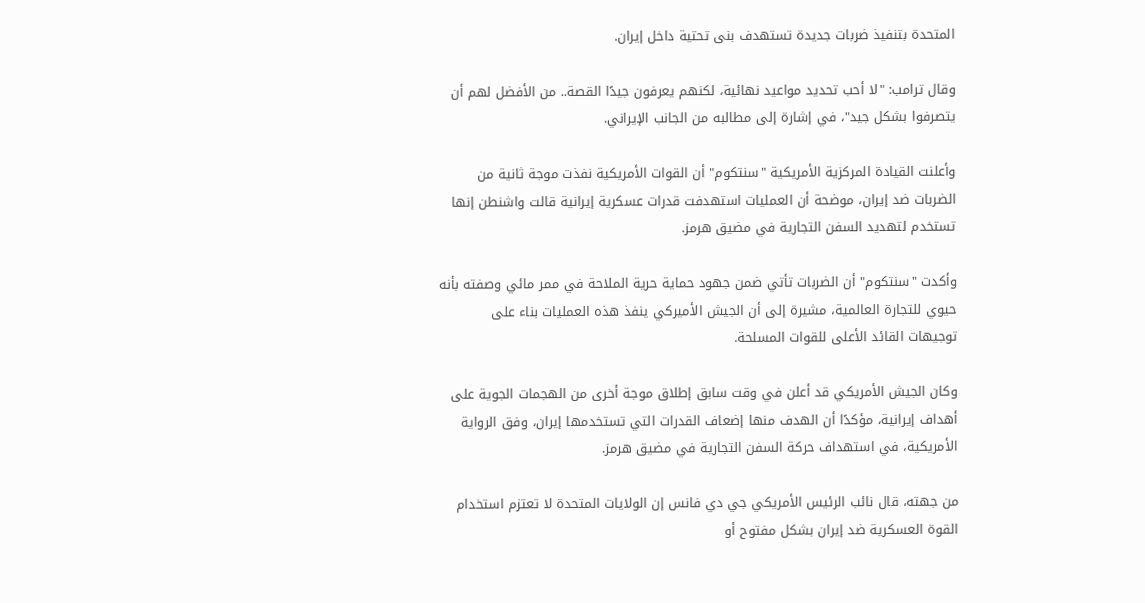المتحدة بتنفيذ ضربات جديدة تستهدف بنى تحتية داخل إيران.

وقال ترامب: "لا أحب تحديد مواعيد نهائية، لكنهم يعرفون جيدًا القصة.. من الأفضل لهم أن يتصرفوا بشكل جيد"، في إشارة إلى مطالبه من الجانب الإيراني.

وأعلنت القيادة المركزية الأمريكية "سنتكوم" أن القوات الأمريكية نفذت موجة ثانية من الضربات ضد إيران، موضحة أن العمليات استهدفت قدرات عسكرية إيرانية قالت واشنطن إنها تستخدم لتهديد السفن التجارية في مضيق هرمز.

وأكدت "سنتكوم" أن الضربات تأتي ضمن جهود حماية حرية الملاحة في ممر مائي وصفته بأنه حيوي للتجارة العالمية، مشيرة إلى أن الجيش الأميركي ينفذ هذه العمليات بناء على توجيهات القائد الأعلى للقوات المسلحة.

وكان الجيش الأمريكي قد أعلن في وقت سابق إطلاق موجة أخرى من الهجمات الجوية على أهداف إيرانية، مؤكدًا أن الهدف منها إضعاف القدرات التي تستخدمها إيران، وفق الرواية الأمريكية، في استهداف حركة السفن التجارية في مضيق هرمز.

من جهته، قال نائب الرئيس الأمريكي جي دي فانس إن الولايات المتحدة لا تعتزم استخدام القوة العسكرية ضد إيران بشكل مفتوح أو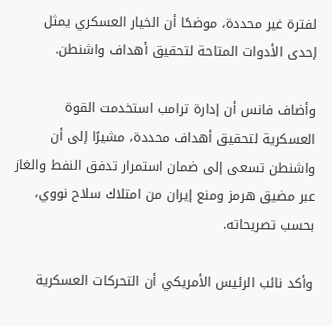لفترة غير محددة، موضحًا أن الخيار العسكري يمثل إحدى الأدوات المتاحة لتحقيق أهداف واشنطن.

وأضاف فانس أن إدارة ترامب استخدمت القوة العسكرية لتحقيق أهداف محددة، مشيرًا إلى أن واشنطن تسعى إلى ضمان استمرار تدفق النفط والغاز عبر مضيق هرمز ومنع إيران من امتلاك سلاح نووي، بحسب تصريحاته.

وأكد نائب الرئيس الأمريكي أن التحركات العسكرية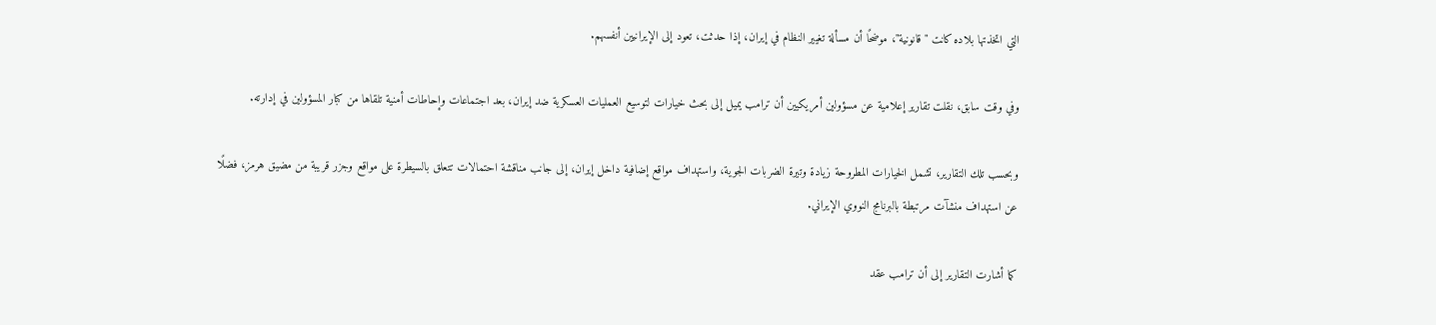التي اتخذتها بلاده كانت "قانونية"، موضحًا أن مسألة تغيير النظام في إيران، إذا حدثت، تعود إلى الإيرانيين أنفسهم.

وفي وقت سابق، نقلت تقارير إعلامية عن مسؤولين أمريكيين أن ترامب يميل إلى بحث خيارات لتوسيع العمليات العسكرية ضد إيران، بعد اجتماعات وإحاطات أمنية تلقاها من كبار المسؤولين في إدارته.

وبحسب تلك التقارير، تشمل الخيارات المطروحة زيادة وتيرة الضربات الجوية، واستهداف مواقع إضافية داخل إيران، إلى جانب مناقشة احتمالات تتعلق بالسيطرة على مواقع وجزر قريبة من مضيق هرمز، فضلًا عن استهداف منشآت مرتبطة بالبرنامج النووي الإيراني.

كما أشارت التقارير إلى أن ترامب عقد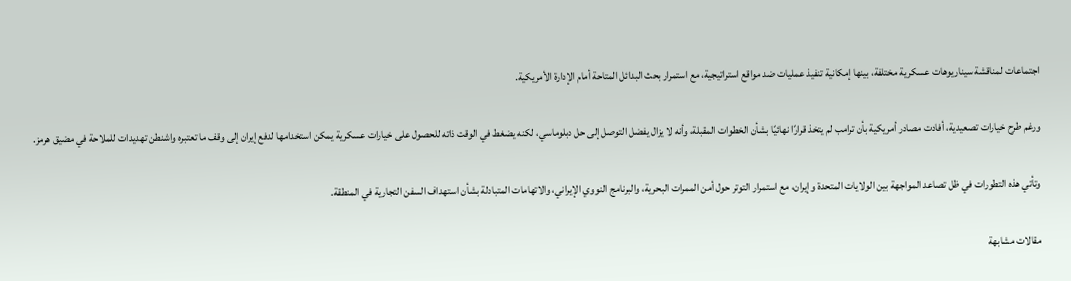اجتماعات لمناقشة سيناريوهات عسكرية مختلفة، بينها إمكانية تنفيذ عمليات ضد مواقع استراتيجية، مع استمرار بحث البدائل المتاحة أمام الإدارة الأمريكية.

ورغم طرح خيارات تصعيدية، أفادت مصادر أمريكية بأن ترامب لم يتخذ قرارًا نهائيًا بشأن الخطوات المقبلة، وأنه لا يزال يفضل التوصل إلى حل دبلوماسي، لكنه يضغط في الوقت ذاته للحصول على خيارات عسكرية يمكن استخدامها لدفع إيران إلى وقف ما تعتبره واشنطن تهديدات للملاحة في مضيق هرمز.

وتأتي هذه التطورات في ظل تصاعد المواجهة بين الولايات المتحدة وإيران، مع استمرار التوتر حول أمن الممرات البحرية، والبرنامج النووي الإيراني، والاتهامات المتبادلة بشأن استهداف السفن التجارية في المنطقة.

مقالات مشابهة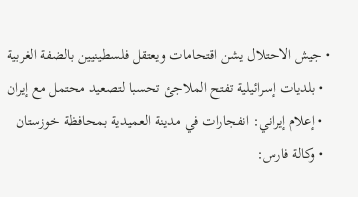• جيش الاحتلال يشن اقتحامات ويعتقل فلسطينيين بالضفة الغربية
  • بلديات إسرائيلية تفتح الملاجئ تحسبا لتصعيد محتمل مع إيران
  • إعلام إيراني: انفجارات في مدينة العميدية بمحافظة خوزستان
  • وكالة فارس: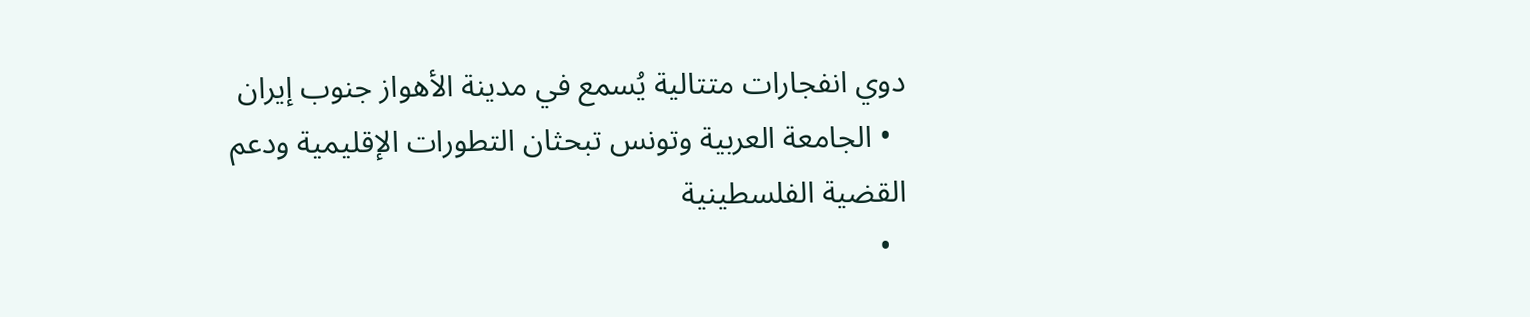دوي انفجارات متتالية يُسمع في مدينة الأهواز جنوب إيران
  • الجامعة العربية وتونس تبحثان التطورات الإقليمية ودعم القضية الفلسطينية
  •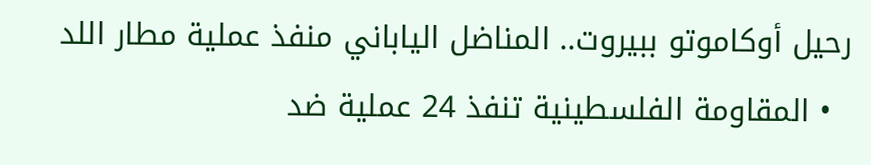رحيل أوكاموتو ببيروت.. المناضل الياباني منفذ عملية مطار اللد
  • المقاومة الفلسطينية تنفذ 24 عملية ضد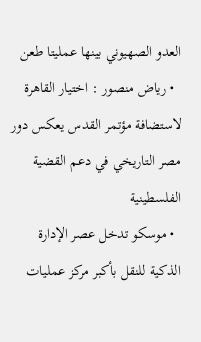العدو الصهيوني بينها عمليتا طعن
  • رياض منصور : اختيار القاهرة لاستضافة مؤتمر القدس يعكس دور مصر التاريخي في دعم القضية الفلسطينية
  • موسكو تدخل عصر الإدارة الذكية للنقل بأكبر مركز عمليات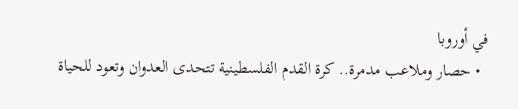في أوروبا
  • حصار وملاعب مدمرة.. كرة القدم الفلسطينية تتحدى العدوان وتعود للحياة